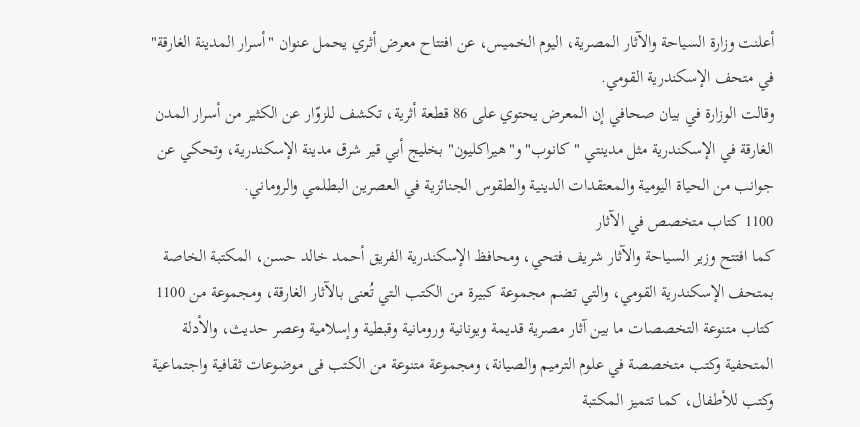أعلنت وزارة السياحة والآثار المصرية، اليوم الخميس، عن افتتاح معرض أثري يحمل عنوان "أسرار المدينة الغارقة" في متحف الإسكندرية القومي.
وقالت الوزارة في بيان صحافي إن المعرض يحتوي على 86 قطعة أثرية، تكشف للزوّار عن الكثير من أسرار المدن الغارقة في الإسكندرية مثل مدينتي "كانوب" و"هيراكليون" بخليج أبي قير شرق مدينة الإسكندرية، وتحكي عن جوانب من الحياة اليومية والمعتقدات الدينية والطقوس الجنائزية في العصرين البطلمي والروماني.
1100 كتاب متخصص في الآثار
كما افتتح وزير السياحة والآثار شريف فتحي، ومحافظ الإسكندرية الفريق أحمد خالد حسن، المكتبة الخاصة بمتحف الإسكندرية القومي، والتي تضم مجموعة كبيرة من الكتب التي تُعنى بالآثار الغارقة، ومجموعة من 1100 كتاب متنوعة التخصصات ما بين آثار مصرية قديمة ويونانية ورومانية وقبطية وإسلامية وعصر حديث، والأدلة المتحفية وكتب متخصصة في علوم الترميم والصيانة، ومجموعة متنوعة من الكتب فى موضوعات ثقافية واجتماعية وكتب للأطفال، كما تتميز المكتبة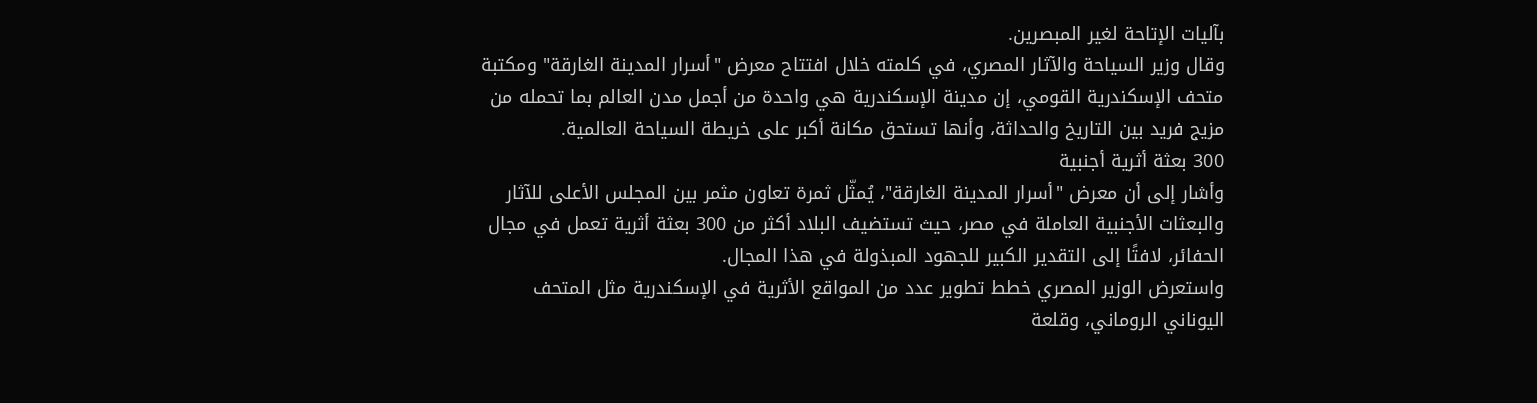بآليات الإتاحة لغير المبصرين.
وقال وزير السياحة والآثار المصري، في كلمته خلال افتتاح معرض "أسرار المدينة الغارقة" ومكتبة متحف الإسكندرية القومي، إن مدينة الإسكندرية هي واحدة من أجمل مدن العالم بما تحمله من مزيج فريد بين التاريخ والحداثة، وأنها تستحق مكانة أكبر على خريطة السياحة العالمية.
300 بعثة أثرية أجنبية
وأشار إلى أن معرض "أسرار المدينة الغارقة"، يُمثّل ثمرة تعاون مثمر بين المجلس الأعلى للآثار والبعثات الأجنبية العاملة في مصر، حيث تستضيف البلاد أكثر من 300 بعثة أثرية تعمل في مجال الحفائر، لافتًا إلى التقدير الكبير للجهود المبذولة في هذا المجال.
واستعرض الوزير المصري خطط تطوير عدد من المواقع الأثرية في الإسكندرية مثل المتحف اليوناني الروماني، وقلعة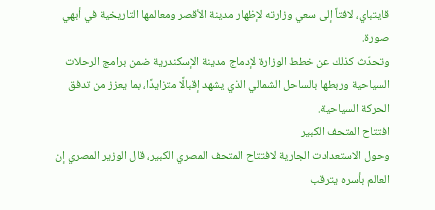قايتباي، لافتاً إلى سعي وزارته لإظهار مدينة الأقصر ومعالمها التاريخية في أبهي صورة.
وتحدّث كذلك عن خطط الوزارة لإدماج مدينة الإسكندرية ضمن برامج الرحلات السياحية وربطها بالساحل الشمالي الذي يشهد إقبالًا متزايدًا، بما يعزز من تدفق الحركة السياحية.
افتتاح المتحف الكبير
وحول الاستعدادت الجارية لافتتاح المتحف المصري الكبير، قال الوزير المصري إن العالم بأسره يترقب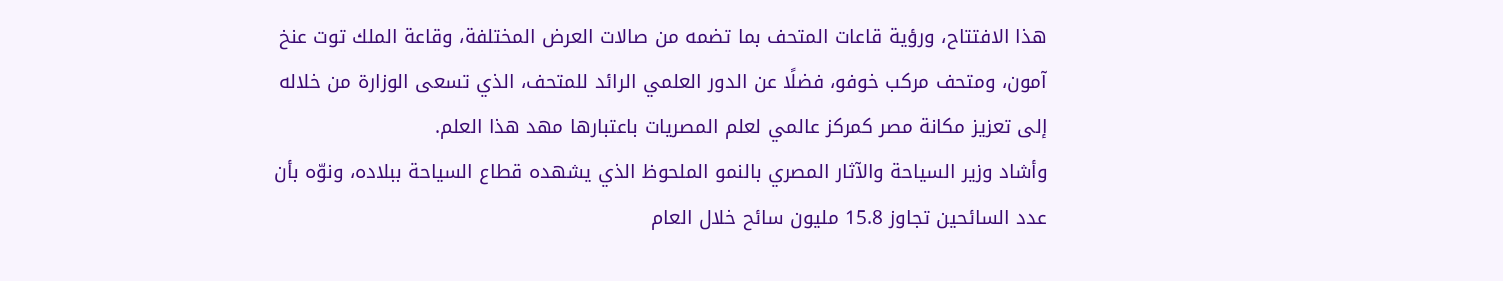هذا الافتتاح، ورؤية قاعات المتحف بما تضمه من صالات العرض المختلفة، وقاعة الملك توت عنخ آمون، ومتحف مركب خوفو، فضلًا عن الدور العلمي الرائد للمتحف، الذي تسعى الوزارة من خلاله إلى تعزيز مكانة مصر كمركز عالمي لعلم المصريات باعتبارها مهد هذا العلم.
وأشاد وزير السياحة والآثار المصري بالنمو الملحوظ الذي يشهده قطاع السياحة ببلاده، ونوّه بأن عدد السائحين تجاوز 15.8 مليون سائح خلال العام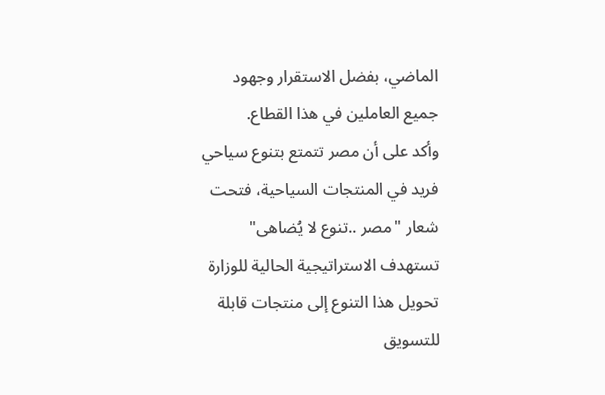الماضي، بفضل الاستقرار وجهود جميع العاملين في هذا القطاع.
وأكد على أن مصر تتمتع بتنوع سياحي فريد في المنتجات السياحية، فتحت شعار "مصر ..تنوع لا يُضاهى" تستهدف الاستراتيجية الحالية للوزارة تحويل هذا التنوع إلى منتجات قابلة للتسويق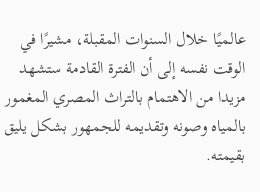عالميًا خلال السنوات المقبلة، مشيرًا في الوقت نفسه إلى أن الفترة القادمة ستشهد مزيدا من الاهتمام بالتراث المصري المغمور بالمياه وصونه وتقديمه للجمهور بشكل يليق بقيمته.